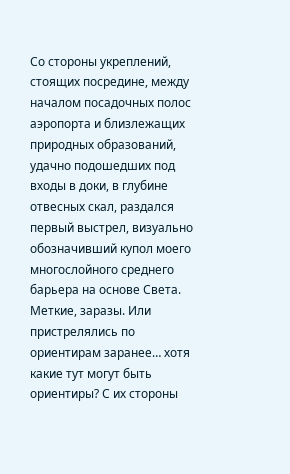Со стороны укреплений, стоящих посредине, между началом посадочных полос аэропорта и близлежащих природных образований, удачно подошедших под входы в доки, в глубине отвесных скал, раздался первый выстрел, визуально обозначивший купол моего многослойного среднего барьера на основе Света. Меткие, заразы. Или пристрелялись по ориентирам заранее… хотя какие тут могут быть ориентиры? С их стороны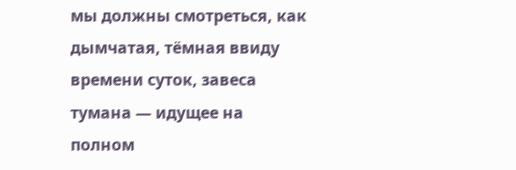мы должны смотреться, как дымчатая, тёмная ввиду времени суток, завеса тумана — идущее на полном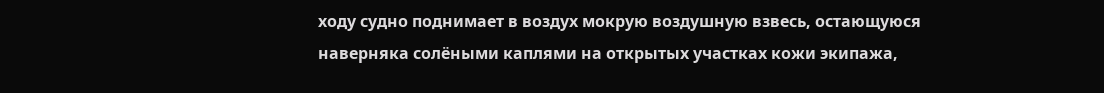ходу судно поднимает в воздух мокрую воздушную взвесь, остающуюся наверняка солёными каплями на открытых участках кожи экипажа,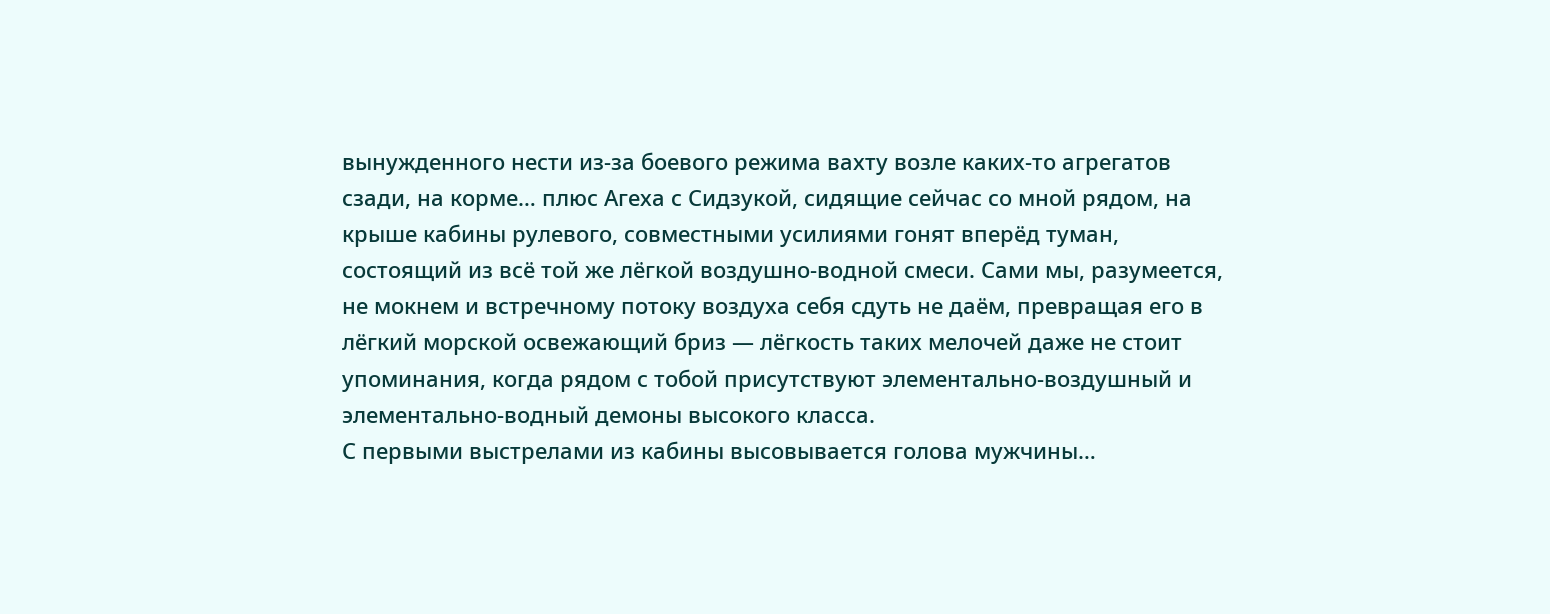вынужденного нести из-за боевого режима вахту возле каких-то агрегатов сзади, на корме… плюс Агеха с Сидзукой, сидящие сейчас со мной рядом, на крыше кабины рулевого, совместными усилиями гонят вперёд туман, состоящий из всё той же лёгкой воздушно-водной смеси. Сами мы, разумеется, не мокнем и встречному потоку воздуха себя сдуть не даём, превращая его в лёгкий морской освежающий бриз — лёгкость таких мелочей даже не стоит упоминания, когда рядом с тобой присутствуют элементально-воздушный и элементально-водный демоны высокого класса.
С первыми выстрелами из кабины высовывается голова мужчины…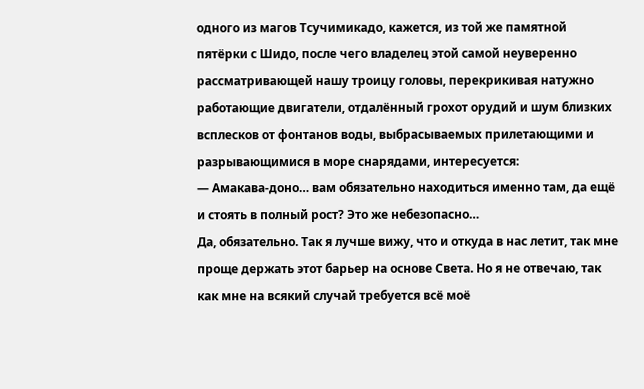одного из магов Тсучимикадо, кажется, из той же памятной пятёрки с Шидо, после чего владелец этой самой неуверенно рассматривающей нашу троицу головы, перекрикивая натужно работающие двигатели, отдалённый грохот орудий и шум близких всплесков от фонтанов воды, выбрасываемых прилетающими и разрывающимися в море снарядами, интересуется:
— Амакава-доно… вам обязательно находиться именно там, да ещё и стоять в полный рост? Это же небезопасно…
Да, обязательно. Так я лучше вижу, что и откуда в нас летит, так мне проще держать этот барьер на основе Света. Но я не отвечаю, так как мне на всякий случай требуется всё моё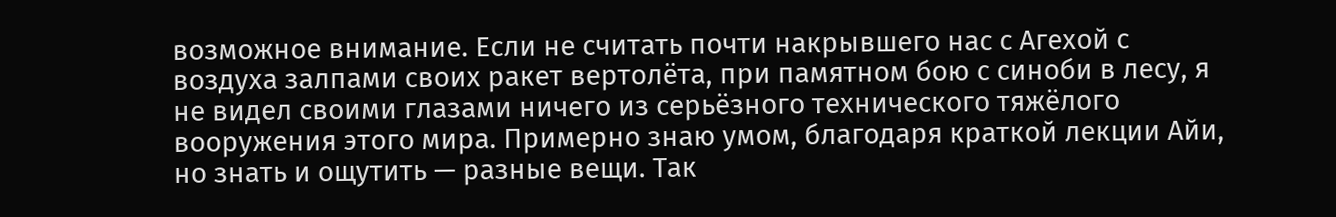возможное внимание. Если не считать почти накрывшего нас с Агехой с воздуха залпами своих ракет вертолёта, при памятном бою с синоби в лесу, я не видел своими глазами ничего из серьёзного технического тяжёлого вооружения этого мира. Примерно знаю умом, благодаря краткой лекции Айи, но знать и ощутить — разные вещи. Так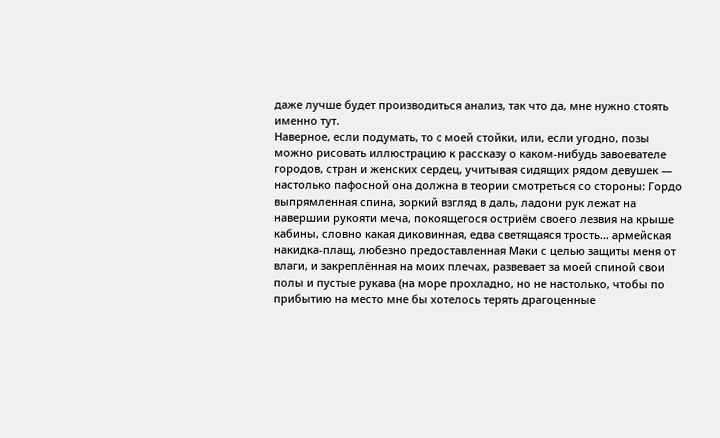даже лучше будет производиться анализ, так что да, мне нужно стоять именно тут.
Наверное, если подумать, то c моей стойки, или, если угодно, позы можно рисовать иллюстрацию к рассказу о каком-нибудь завоевателе городов, стран и женских сердец, учитывая сидящих рядом девушек — настолько пафосной она должна в теории смотреться со стороны: Гордо выпрямленная спина, зоркий взгляд в даль, ладони рук лежат на навершии рукояти меча, покоящегося остриём своего лезвия на крыше кабины, словно какая диковинная, едва светящаяся трость… армейская накидка-плащ, любезно предоставленная Маки с целью защиты меня от влаги, и закреплённая на моих плечах, развевает за моей спиной свои полы и пустые рукава (на море прохладно, но не настолько, чтобы по прибытию на место мне бы хотелось терять драгоценные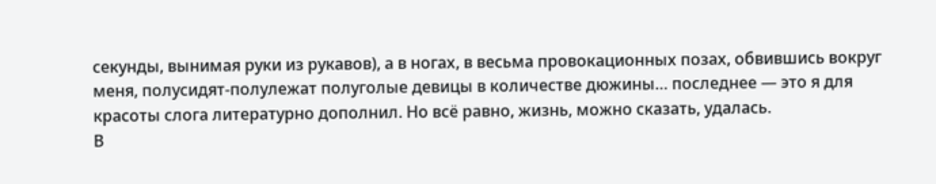секунды, вынимая руки из рукавов), а в ногах, в весьма провокационных позах, обвившись вокруг меня, полусидят-полулежат полуголые девицы в количестве дюжины… последнее — это я для красоты слога литературно дополнил. Но всё равно, жизнь, можно сказать, удалась.
В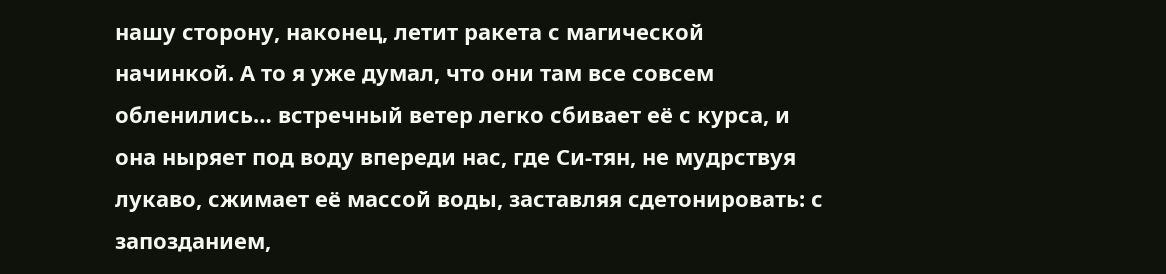нашу сторону, наконец, летит ракета с магической начинкой. А то я уже думал, что они там все совсем обленились… встречный ветер легко сбивает её с курса, и она ныряет под воду впереди нас, где Си-тян, не мудрствуя лукаво, сжимает её массой воды, заставляя сдетонировать: с запозданием,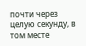почти через целую секунду, в том месте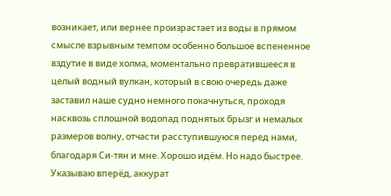возникает, или вернее произрастает из воды в прямом смысле взрывным темпом особенно большое вспененное вздутие в виде холма, моментально превратившееся в целый водный вулкан, который в свою очередь даже заставил наше судно немного покачнуться, проходя насквозь сплошной водопад поднятых брызг и немалых размеров волну, отчасти расступившуюся перед нами, благодаря Си-тян и мне. Хорошо идём. Но надо быстрее. Указываю вперёд, аккурат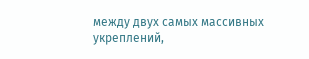между двух самых массивных укреплений,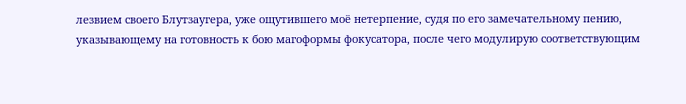лезвием своего Блутзаугера, уже ощутившего моё нетерпение, судя по его замечательному пению, указывающему на готовность к бою магоформы фокусатора, после чего модулирую соответствующим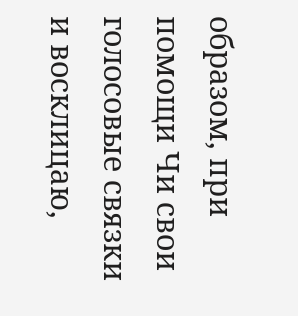образом, при помощи Чи свои голосовые связки и восклицаю,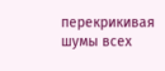перекрикивая шумы всех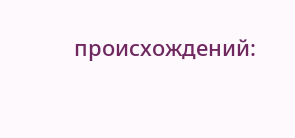происхождений: